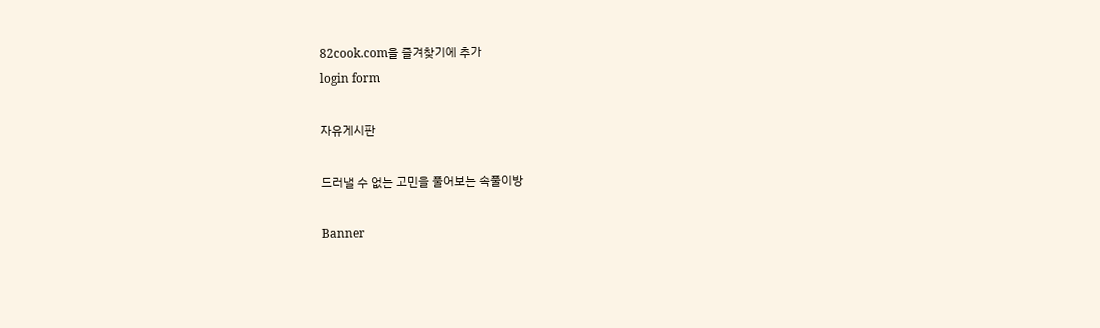82cook.com을 즐겨찾기에 추가
login form

자유게시판

드러낼 수 없는 고민을 풀어보는 속풀이방

Banner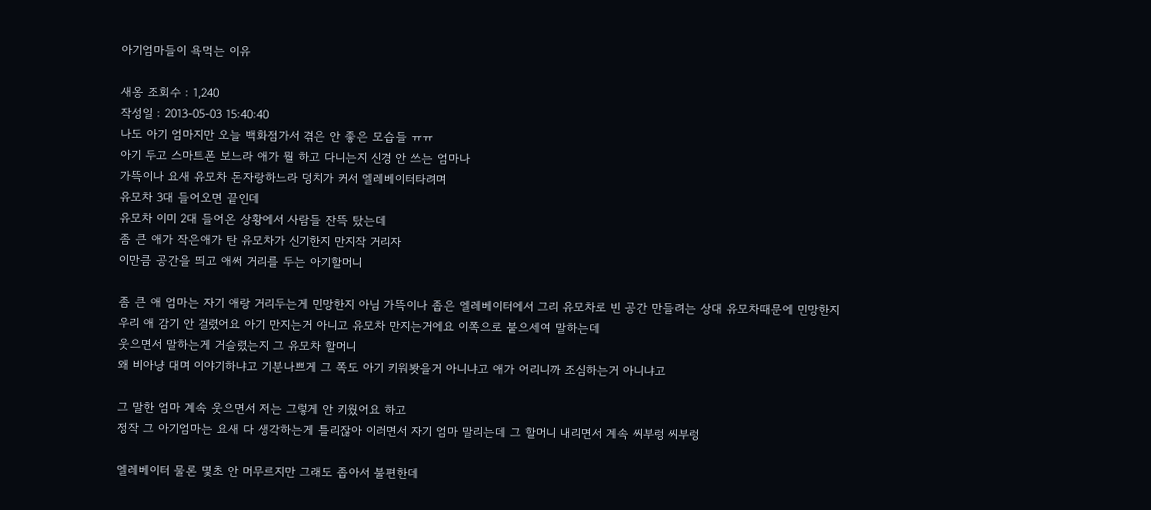아기엄마들이 욕먹는 이유

새옹 조회수 : 1,240
작성일 : 2013-05-03 15:40:40
나도 아기 엄마지만 오늘 백화점가서 겪은 안 좋은 모습들 ㅠㅠ
아기 두고 스마트폰 보느라 애가 뭘 하고 다니는지 신경 안 쓰는 엄마나
가뜩이나 요새 유모차 돈자랑하느라 덩치가 커서 엘레베이터타려며
유모차 3대 들어오면 끝인데
유모차 이미 2대 들어온 상황에서 사람들 잔뜩 탔는데
좀 큰 애가 작은애가 탄 유모차가 신기한지 만지작 거리자
이만큼 공간을 띄고 애써 거리를 두는 아기할머니

좀 큰 애 엄마는 자기 애랑 거리두는게 민망한지 아님 가뜩이나 좁은 엘레베이터에서 그리 유모차로 빈 공간 만들려는 상대 유모차때문에 민망한지
우리 애 감기 안 걸렸어요 아기 만지는거 아니고 유모차 만지는거에요 이쪽으로 붙으세여 말하는데
웃으면서 말하는게 거슬렸는지 그 유모차 할머니
왜 비아냥 대며 이야기하냐고 기분나쁘게 그 쪽도 아기 키워봣을거 아니냐고 애가 어리니까 조심하는거 아니냐고

그 말한 엄마 계속 웃으면서 저는 그렇게 안 키웠어요 하고
정작 그 아기엄마는 요새 다 생각하는게 틀리잖아 이러면서 자기 엄마 말리는데 그 할머니 내리면서 계속 씨부렁 씨부렁

엘레베이터 물론 몇초 안 머무르지만 그래도 좁아서 불편한데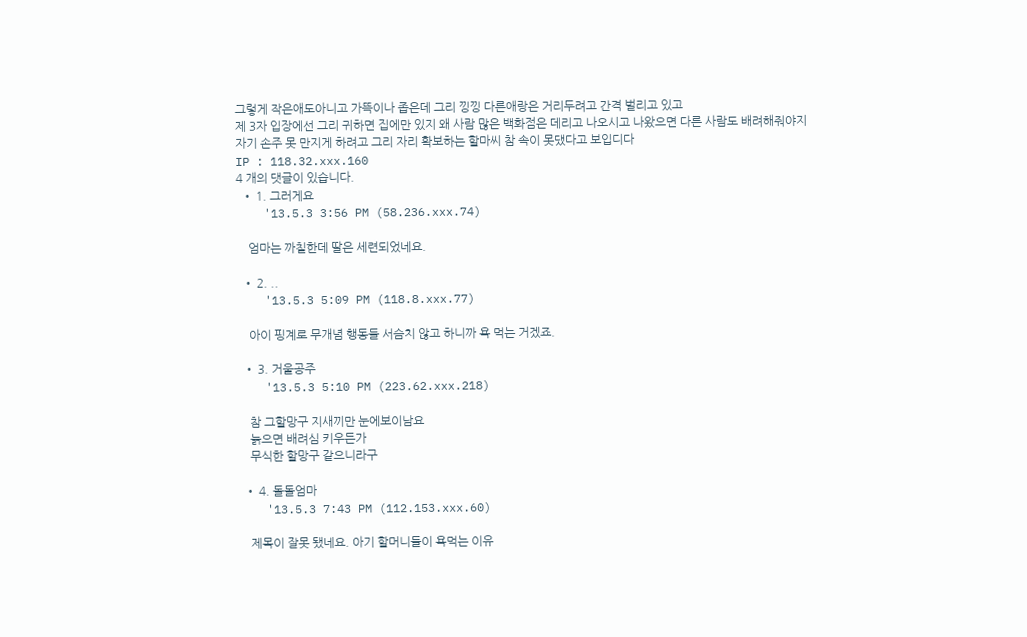그렇게 작은애도아니고 가뜩이나 좁은데 그리 낑낑 다른애랑은 거리두려고 간격 벌리고 있고
제 3자 입장에선 그리 귀하면 집에만 있지 왜 사람 많은 백화점은 데리고 나오시고 나왔으면 다른 사람도 배려해줘야지
자기 손주 못 만지게 하려고 그리 자리 확보하는 할마씨 참 속이 못댔다고 보입디다
IP : 118.32.xxx.160
4 개의 댓글이 있습니다.
  • 1. 그러게요
    '13.5.3 3:56 PM (58.236.xxx.74)

    엄마는 까칠한데 딸은 세련되었네요.

  • 2. ..
    '13.5.3 5:09 PM (118.8.xxx.77)

    아이 핑계로 무개념 행동들 서슴치 않고 하니까 욕 먹는 거겠죠.

  • 3. 거울공주
    '13.5.3 5:10 PM (223.62.xxx.218)

    참 그할망구 지새끼만 눈에보이남요
    늙으면 배려심 키우든가
    무식한 할망구 같으니라구

  • 4. 돌돌엄마
    '13.5.3 7:43 PM (112.153.xxx.60)

    제목이 잘못 됐네요. 아기 할머니들이 욕먹는 이유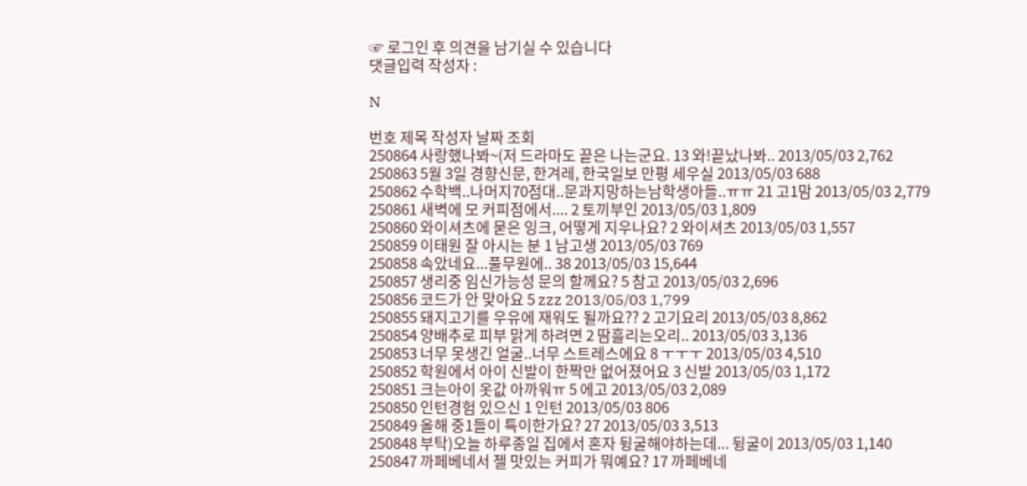☞ 로그인 후 의견을 남기실 수 있습니다
댓글입력 작성자 :

N

번호 제목 작성자 날짜 조회
250864 사랑했나봐~(저 드라마도 끝은 나는군요. 13 와!끝났나봐.. 2013/05/03 2,762
250863 5월 3일 경향신문, 한겨레, 한국일보 만평 세우실 2013/05/03 688
250862 수학백..나머지70점대..문과지망하는남학생아들..ㅠㅠ 21 고1맘 2013/05/03 2,779
250861 새벽에 모 커피점에서.... 2 토끼부인 2013/05/03 1,809
250860 와이셔츠에 묻은 잉크, 어떻게 지우나요? 2 와이셔츠 2013/05/03 1,557
250859 이태원 잘 아시는 분 1 남고생 2013/05/03 769
250858 속았네요...풀무원에.. 38 2013/05/03 15,644
250857 생리중 임신가능성 문의 할께요? 5 참고 2013/05/03 2,696
250856 코드가 안 맞아요 5 zzz 2013/05/03 1,799
250855 돼지고기를 우유에 재워도 될까요?? 2 고기요리 2013/05/03 8,862
250854 양배추로 피부 맑게 하려면 2 땀흘리는오리.. 2013/05/03 3,136
250853 너무 못생긴 얼굴..너무 스트레스에요 8 ㅜㅜㅜ 2013/05/03 4,510
250852 학원에서 아이 신발이 한짝만 없어졌어요 3 신발 2013/05/03 1,172
250851 크는아이 옷값 아까워ㅠ 5 에고 2013/05/03 2,089
250850 인턴경험 있으신 1 인턴 2013/05/03 806
250849 올해 중1들이 특이한가요? 27 2013/05/03 3,513
250848 부탁)오늘 하루종일 집에서 혼자 뒹굴해야하는데... 뒹굴이 2013/05/03 1,140
250847 까페베네서 젤 맛있는 커피가 뭐예요? 17 까페베네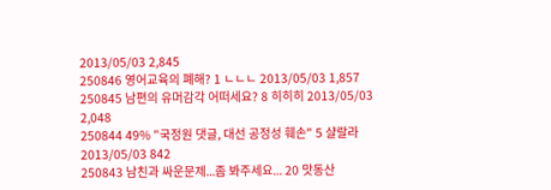2013/05/03 2,845
250846 영어교육의 폐해? 1 ㄴㄴㄴ 2013/05/03 1,857
250845 남편의 유머감각 어떠세요? 8 히히히 2013/05/03 2,048
250844 49% "국정원 댓글, 대선 공정성 훼손" 5 샬랄라 2013/05/03 842
250843 남친과 싸운문제...좀 봐주세요... 20 맛동산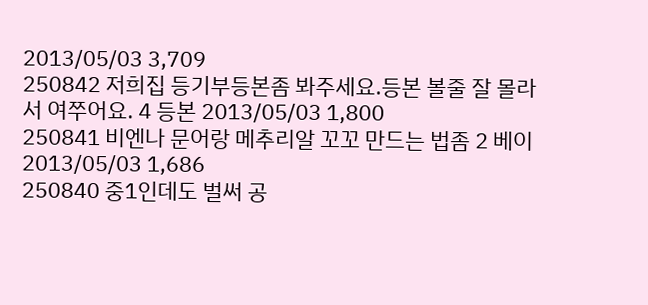2013/05/03 3,709
250842 저희집 등기부등본좀 봐주세요.등본 볼줄 잘 몰라서 여쭈어요. 4 등본 2013/05/03 1,800
250841 비엔나 문어랑 메추리알 꼬꼬 만드는 법좀 2 베이 2013/05/03 1,686
250840 중1인데도 벌써 공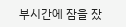부시간에 잠을 잤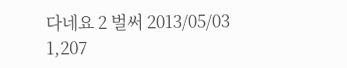다네요 2 벌써 2013/05/03 1,207